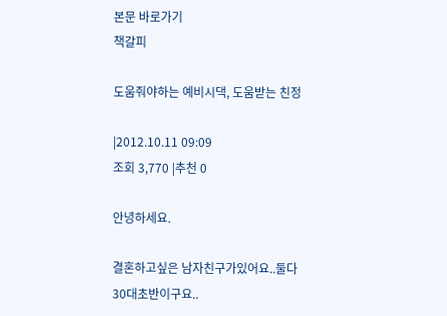본문 바로가기
책갈피

도움줘야하는 예비시댁, 도움받는 친정

|2012.10.11 09:09
조회 3,770 |추천 0

안녕하세요.

결혼하고싶은 남자친구가있어요..둘다 30대초반이구요..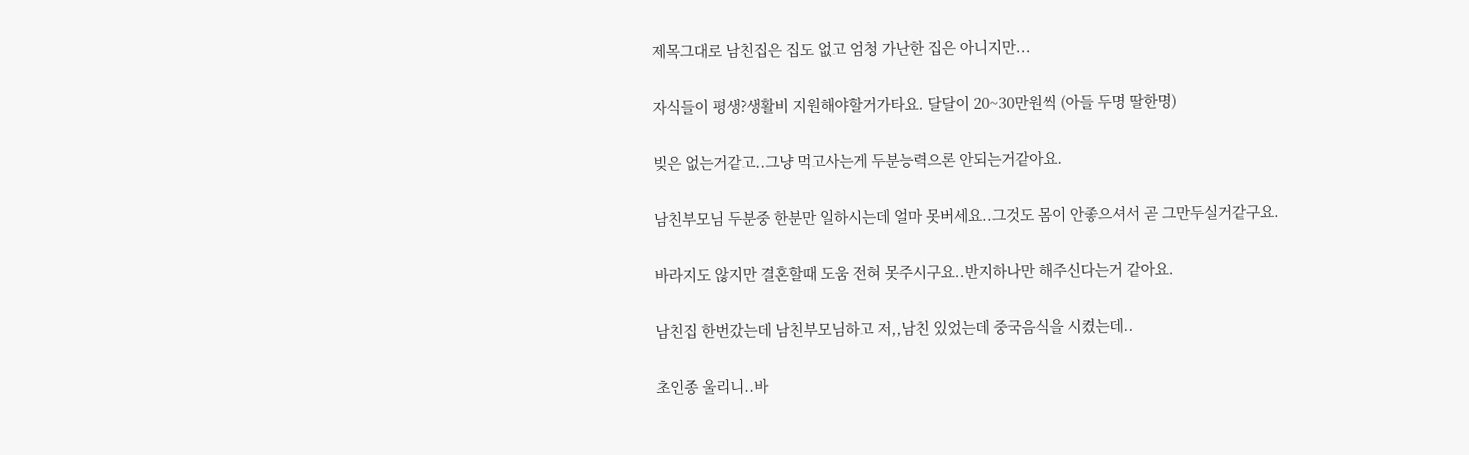제목그대로 남친집은 집도 없고 엄청 가난한 집은 아니지만...

자식들이 평생?생활비 지원해야할거가타요. 달달이 20~30만원씩 (아들 두명 딸한명)

빚은 없는거같고..그냥 먹고사는게 두분능력으론 안되는거같아요.

남친부모님 두분중 한분만 일하시는데 얼마 못버세요..그것도 몸이 안좋으셔서 곧 그만두실거같구요.

바라지도 않지만 결혼할때 도움 전혀 못주시구요..반지하나만 해주신다는거 같아요.

남친집 한번갔는데 남친부모님하고 저,,남친 있었는데 중국음식을 시켰는데..

초인종 울리니..바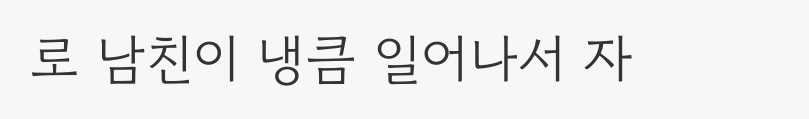로 남친이 냉큼 일어나서 자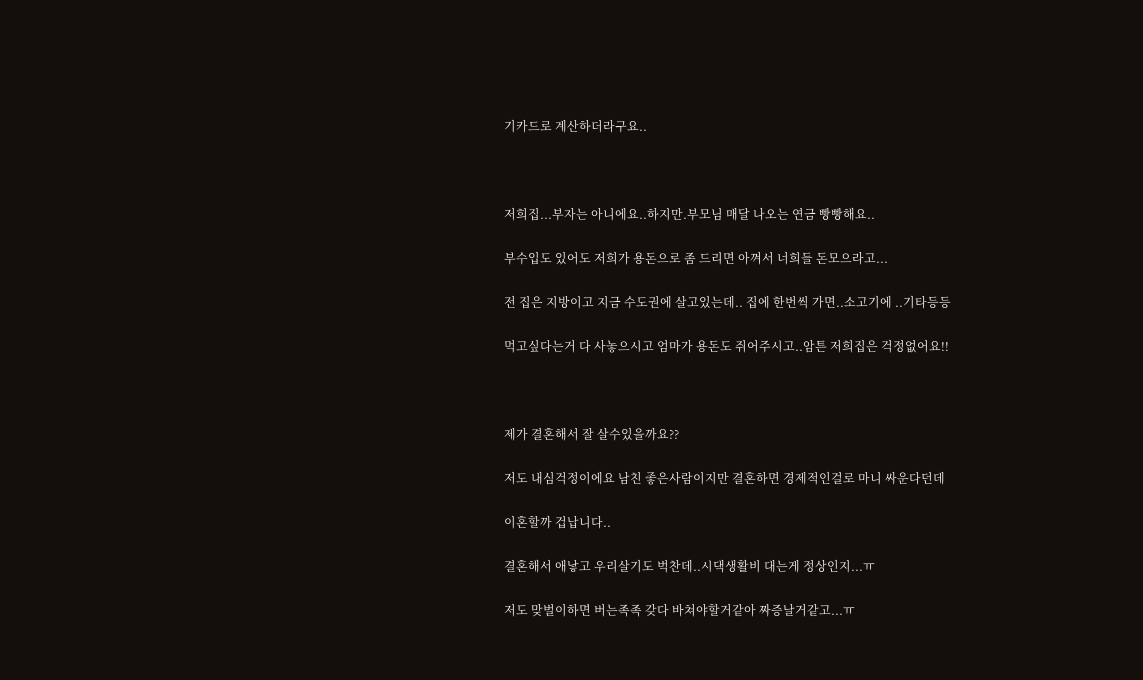기카드로 계산하더라구요..



저희집...부자는 아니에요..하지만.부모님 매달 나오는 연금 빵빵해요..

부수입도 있어도 저희가 용돈으로 좀 드리면 아껴서 너희들 돈모으라고...

전 집은 지방이고 지금 수도권에 살고있는데.. 집에 한번씩 가면..소고기에 ..기타등등

먹고싶다는거 다 사놓으시고 엄마가 용돈도 쥐어주시고..암튼 저희집은 걱정없어요!!



제가 결혼해서 잘 살수있을까요??

저도 내심걱정이에요 남친 좋은사람이지만 결혼하면 경제적인걸로 마니 싸운다던데

이혼할까 겁납니다..

결혼해서 애낳고 우리살기도 벅찬데..시댁생활비 대는게 정상인지...ㅠ

저도 맞벌이하면 버는족족 갖다 바쳐야할거같아 짜증날거같고...ㅠ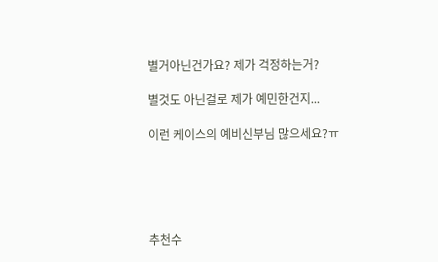별거아닌건가요? 제가 걱정하는거?

별것도 아닌걸로 제가 예민한건지...

이런 케이스의 예비신부님 많으세요?ㅠ





추천수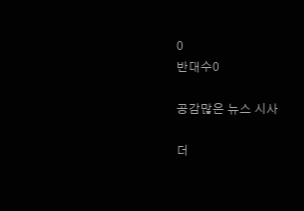0
반대수0

공감많은 뉴스 시사

더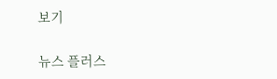보기

뉴스 플러스